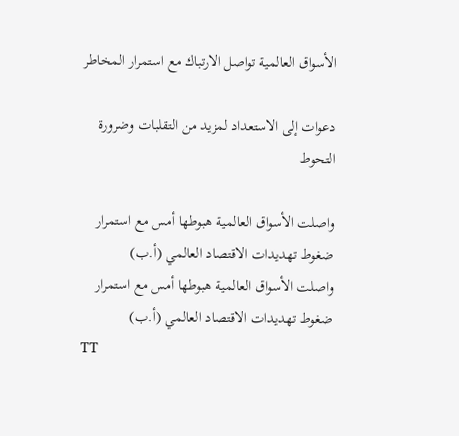الأسواق العالمية تواصل الارتباك مع استمرار المخاطر

دعوات إلى الاستعداد لمزيد من التقلبات وضرورة التحوط

واصلت الأسواق العالمية هبوطها أمس مع استمرار ضغوط تهديدات الاقتصاد العالمي (أ.ب)
واصلت الأسواق العالمية هبوطها أمس مع استمرار ضغوط تهديدات الاقتصاد العالمي (أ.ب)
TT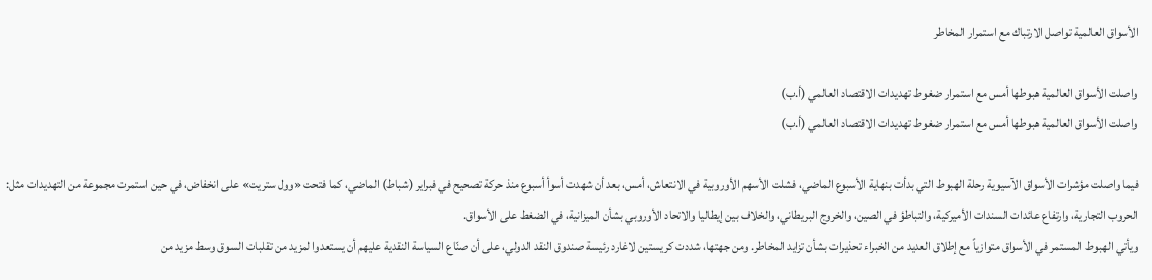الأسواق العالمية تواصل الارتباك مع استمرار المخاطر

واصلت الأسواق العالمية هبوطها أمس مع استمرار ضغوط تهديدات الاقتصاد العالمي (أ.ب)
واصلت الأسواق العالمية هبوطها أمس مع استمرار ضغوط تهديدات الاقتصاد العالمي (أ.ب)

فيما واصلت مؤشرات الأسواق الآسيوية رحلة الهبوط التي بدأت بنهاية الأسبوع الماضي، فشلت الأسهم الأوروبية في الانتعاش، أمس، بعد أن شهدت أسوأ أسبوع منذ حركة تصحيح في فبراير (شباط) الماضي، كما فتحت «وول ستريت» على انخفاض، في حين استمرت مجموعة من التهديدات مثل: الحروب التجارية، وارتفاع عائدات السندات الأميركية، والتباطؤ في الصين، والخروج البريطاني، والخلاف بين إيطاليا والاتحاد الأوروبي بشأن الميزانية، في الضغط على الأسواق.
ويأتي الهبوط المستمر في الأسواق متوازياً مع إطلاق العديد من الخبراء تحذيرات بشأن تزايد المخاطر. ومن جهتها، شددت كريستين لاغارد رئيسة صندوق النقد الدولي، على أن صنّاع السياسة النقدية عليهم أن يستعدوا لمزيد من تقلبات السوق وسط مزيد من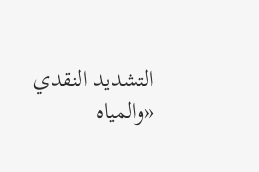التشديد النقدي «والمياه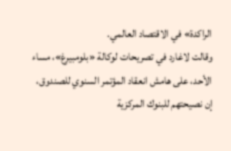الراكدة» في الاقتصاد العالمي.
وقالت لاغارد في تصريحات لوكالة «بلومبيرغ»، مساء الأحد، على هامش انعقاد المؤتمر السنوي للصندوق، إن نصيحتهم للبنوك المركزية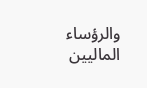والرؤساء الماليين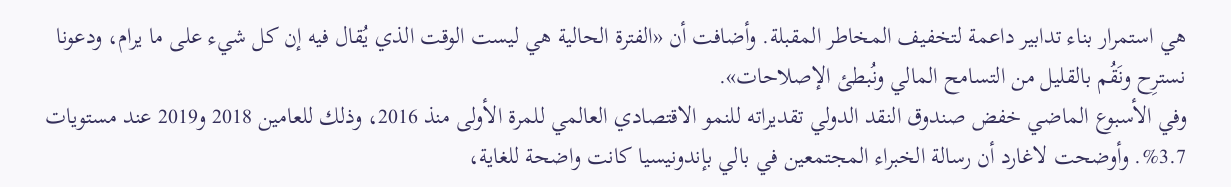هي استمرار بناء تدابير داعمة لتخفيف المخاطر المقبلة. وأضافت أن «الفترة الحالية هي ليست الوقت الذي يُقال فيه إن كل شيء على ما يرام، ودعونا نسترِح ونَقُم بالقليل من التسامح المالي ونُبطئ الإصلاحات».
وفي الأسبوع الماضي خفض صندوق النقد الدولي تقديراته للنمو الاقتصادي العالمي للمرة الأولى منذ 2016، وذلك للعامين 2018 و2019 عند مستويات 3.7%. وأوضحت لاغارد أن رسالة الخبراء المجتمعين في بالي بإندونيسيا كانت واضحة للغاية،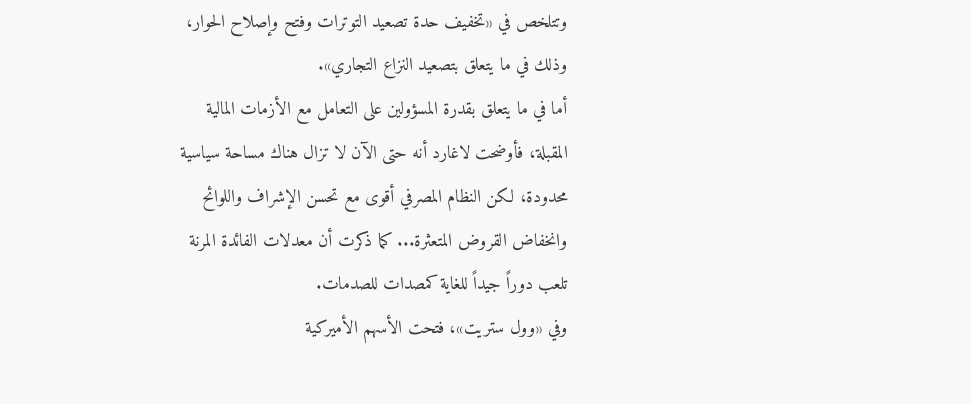وتتلخص في «تخفيف حدة تصعيد التوترات وفتح وإصلاح الحوار، وذلك في ما يتعلق بتصعيد النزاع التجاري».
أما في ما يتعلق بقدرة المسؤولين على التعامل مع الأزمات المالية المقبلة، فأوضحت لاغارد أنه حتى الآن لا تزال هناك مساحة سياسية محدودة، لكن النظام المصرفي أقوى مع تحسن الإشراف واللوائح وانخفاض القروض المتعثرة... كما ذكرت أن معدلات الفائدة المرنة تلعب دوراً جيداً للغاية كمصدات للصدمات.
وفي «وول ستريت»، فتحت الأسهم الأميركية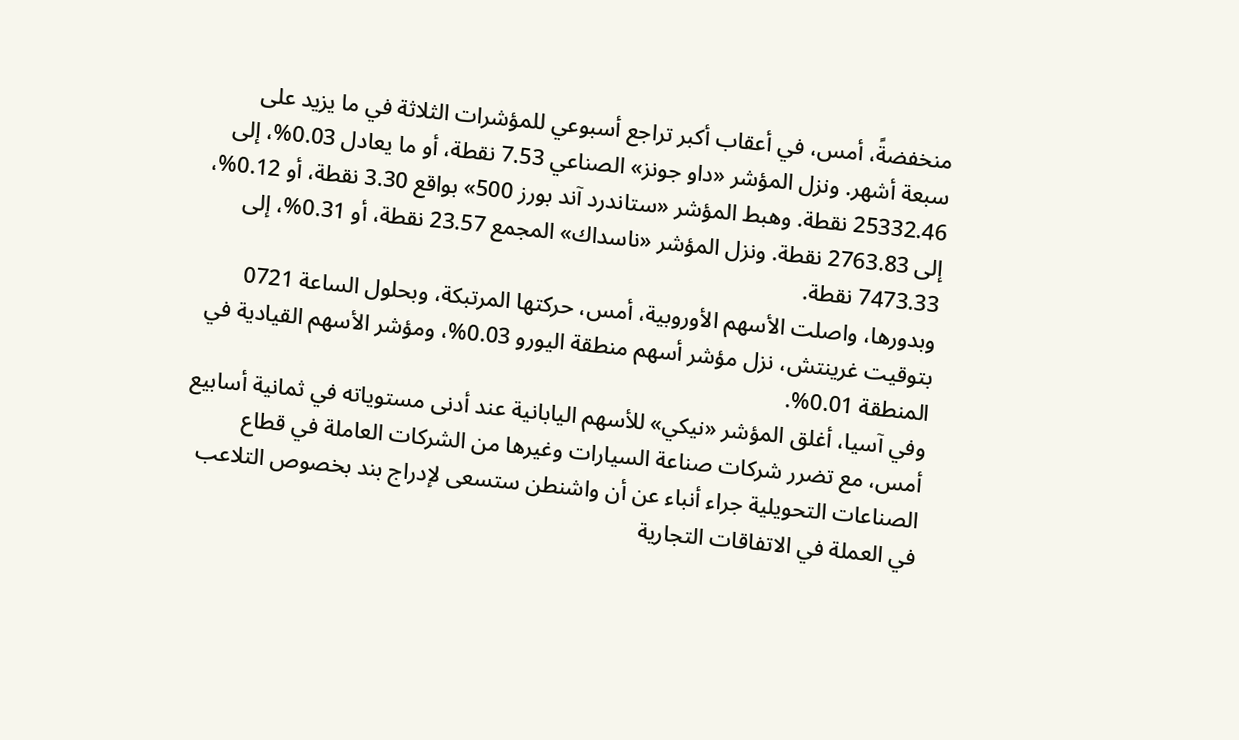منخفضةً، أمس، في أعقاب أكبر تراجع أسبوعي للمؤشرات الثلاثة في ما يزيد على سبعة أشهر. ونزل المؤشر «داو جونز» الصناعي 7.53 نقطة، أو ما يعادل 0.03%، إلى 25332.46 نقطة. وهبط المؤشر «ستاندرد آند بورز 500» بواقع 3.30 نقطة، أو 0.12%، إلى 2763.83 نقطة. ونزل المؤشر «ناسداك» المجمع 23.57 نقطة، أو 0.31%، إلى 7473.33 نقطة.
وبدورها، واصلت الأسهم الأوروبية، أمس، حركتها المرتبكة، وبحلول الساعة 0721 بتوقيت غرينتش، نزل مؤشر أسهم منطقة اليورو 0.03%، ومؤشر الأسهم القيادية في المنطقة 0.01%.
وفي آسيا، أغلق المؤشر «نيكي» للأسهم اليابانية عند أدنى مستوياته في ثمانية أسابيع أمس، مع تضرر شركات صناعة السيارات وغيرها من الشركات العاملة في قطاع الصناعات التحويلية جراء أنباء عن أن واشنطن ستسعى لإدراج بند بخصوص التلاعب في العملة في الاتفاقات التجارية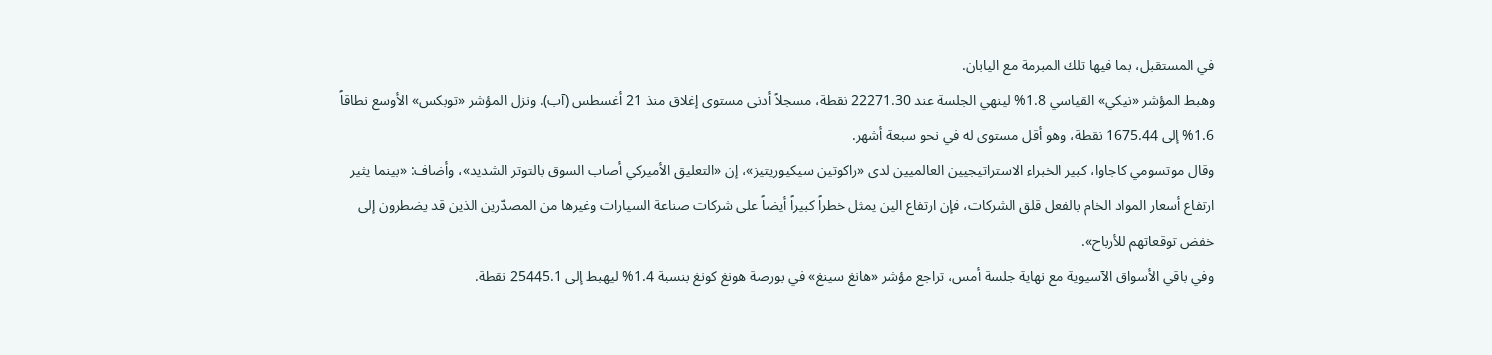في المستقبل، بما فيها تلك المبرمة مع اليابان.
وهبط المؤشر «نيكي» القياسي 1.8% لينهي الجلسة عند 22271.30 نقطة، مسجلاً أدنى مستوى إغلاق منذ 21 أغسطس (آب). ونزل المؤشر «توبكس» الأوسع نطاقاً 1.6% إلى 1675.44 نقطة، وهو أقل مستوى له في نحو سبعة أشهر.
وقال موتسومي كاجاوا، كبير الخبراء الاستراتيجيين العالميين لدى «راكوتين سيكيوريتيز»، إن «التعليق الأميركي أصاب السوق بالتوتر الشديد»، وأضاف: «بينما يثير ارتفاع أسعار المواد الخام بالفعل قلق الشركات، فإن ارتفاع الين يمثل خطراً كبيراً أيضاً على شركات صناعة السيارات وغيرها من المصدّرين الذين قد يضطرون إلى خفض توقعاتهم للأرباح».
وفي باقي الأسواق الآسيوية مع نهاية جلسة أمس، تراجع مؤشر «هانغ سينغ» في بورصة هونغ كونغ بنسبة 1.4% ليهبط إلى 25445.1 نقطة.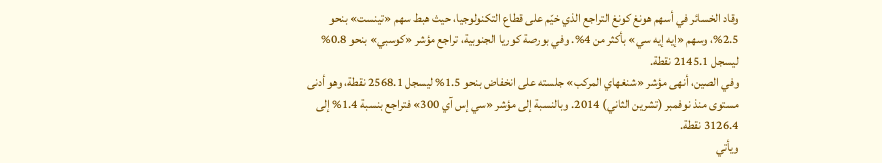وقاد الخسائر في أسهم هونغ كونغ التراجع الذي خيّم على قطاع التكنولوجيا، حيث هبط سهم «تينست» بنحو 2.5%، وسهم «إيه إيه سي» بأكثر من 4%. وفي بورصة كوريا الجنوبية، تراجع مؤشر «كوسبي» بنحو 0.8% ليسجل 2145.1 نقطة.
وفي الصين، أنهى مؤشر «شنغهاي المركب» جلسته على انخفاض بنحو 1.5% ليسجل 2568.1 نقطة، وهو أدنى مستوى منذ نوفمبر (تشرين الثاني) 2014. وبالنسبة إلى مؤشر «سي إس آي 300» فتراجع بنسبة 1.4% إلى 3126.4 نقطة.
ويأتي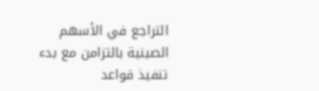التراجع في الأسهم الصينية بالتزامن مع بدء تنفيذ قواعد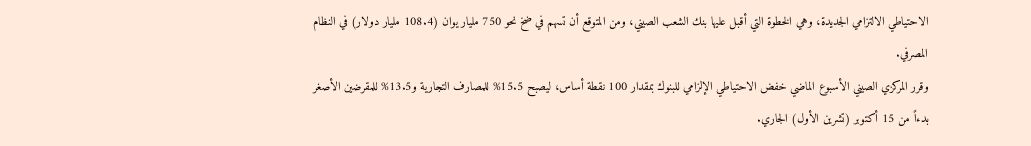الاحتياطي الالتزامي الجديدة، وهي الخطوة التي أقبل عليها بنك الشعب الصيني، ومن المتوقع أن تسهم في ضخ نحو 750 مليار يوان (108.4 مليار دولار) في النظام المصرفي.
وقرر المركزي الصيني الأسبوع الماضي خفض الاحتياطي الإلزامي للبنوك بمقدار 100 نقطة أساس، ليصبح 15.5% للمصارف التجارية و13.5% للمقرضين الأصغر بدءاً من 15 أكتوبر (تشرين الأول) الجاري.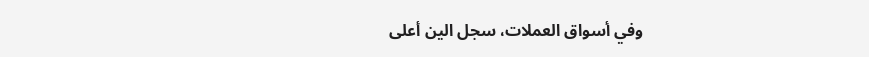وفي أسواق العملات، سجل الين أعلى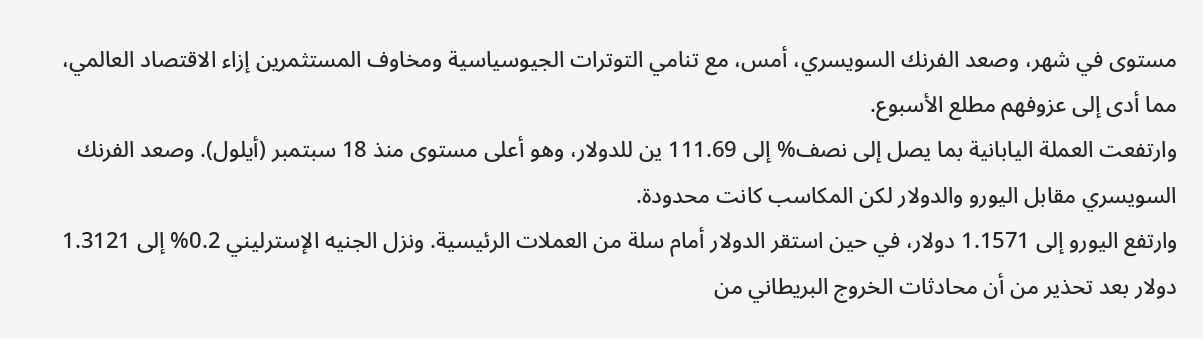مستوى في شهر، وصعد الفرنك السويسري، أمس، مع تنامي التوترات الجيوسياسية ومخاوف المستثمرين إزاء الاقتصاد العالمي، مما أدى إلى عزوفهم مطلع الأسبوع.
وارتفعت العملة اليابانية بما يصل إلى نصف% إلى 111.69 ين للدولار، وهو أعلى مستوى منذ 18 سبتمبر (أيلول). وصعد الفرنك السويسري مقابل اليورو والدولار لكن المكاسب كانت محدودة.
وارتفع اليورو إلى 1.1571 دولار، في حين استقر الدولار أمام سلة من العملات الرئيسية. ونزل الجنيه الإسترليني 0.2% إلى 1.3121 دولار بعد تحذير من أن محادثات الخروج البريطاني من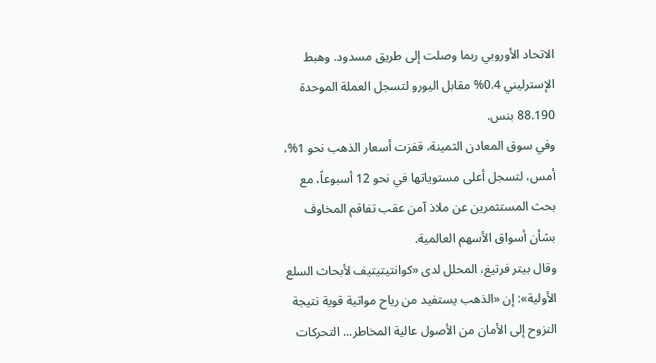الاتحاد الأوروبي ربما وصلت إلى طريق مسدود. وهبط الإسترليني 0.4% مقابل اليورو لتسجل العملة الموحدة 88.190 بنس.
وفي سوق المعادن الثمينة، قفزت أسعار الذهب نحو 1%، أمس، لتسجل أعلى مستوياتها في نحو 12 أسبوعاً، مع بحث المستثمرين عن ملاذ آمن عقب تفاقم المخاوف بشأن أسواق الأسهم العالمية.
وقال بيتر فرتيغ، المحلل لدى «كوانتيتيتيف لأبحاث السلع الأولية»: إن «الذهب يستفيد من رياح مواتية قوية نتيجة النزوح إلى الأمان من الأصول عالية المخاطر... التحركات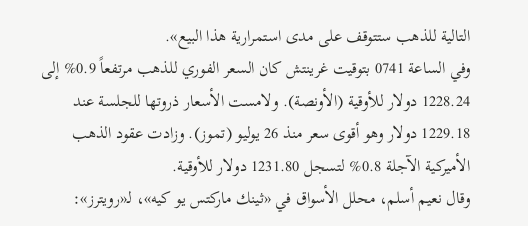التالية للذهب ستتوقف على مدى استمرارية هذا البيع».
وفي الساعة 0741 بتوقيت غرينتش كان السعر الفوري للذهب مرتفعاً 0.9% إلى 1228.24 دولار للأوقية (الأونصة). ولامست الأسعار ذروتها للجلسة عند 1229.18 دولار وهو أقوى سعر منذ 26 يوليو (تموز). وزادت عقود الذهب الأميركية الآجلة 0.8% لتسجل 1231.80 دولار للأوقية.
وقال نعيم أسلم، محلل الأسواق في «ثينك ماركتس يو كيه»، لـ«رويترز»: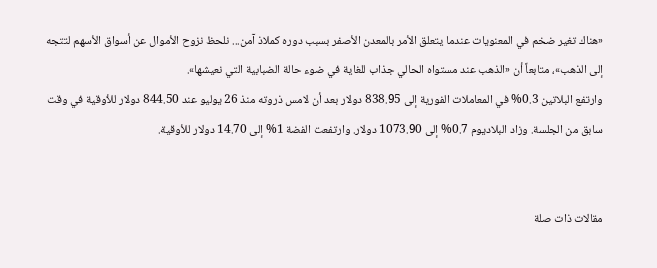«هناك تغير ضخم في المعنويات عندما يتعلق الأمر بالمعدن الأصفر بسبب دوره كملاذ آمن... نلحظ نزوح الأموال عن أسواق الأسهم لتتجه إلى الذهب»، متابعاً أن «الذهب عند مستواه الحالي جذاب للغاية في ضوء حالة الضبابية التي نعيشها».
وارتفع البلاتين 0.3% في المعاملات الفورية إلى 838.95 دولار بعد أن لامس ذروته منذ 26 يوليو عند 844.50 دولار للأوقية في وقت سابق من الجلسة. وزاد البلاديوم 0.7% إلى 1073.90 دولار. وارتفعت الفضة 1% إلى 14.70 دولار للأوقية.


مقالات ذات صلة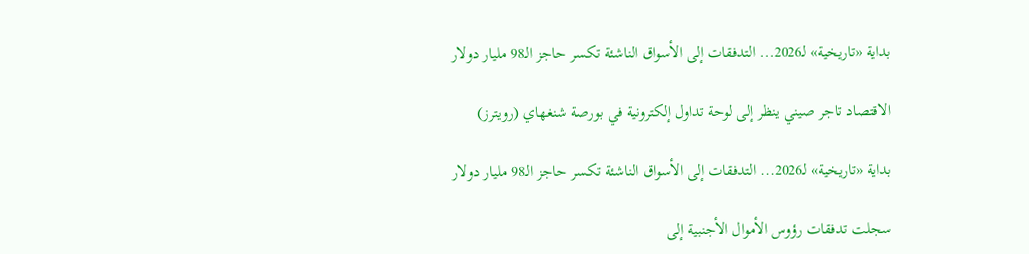بداية «تاريخية» لـ2026... التدفقات إلى الأسواق الناشئة تكسر حاجز الـ98 مليار دولار

الاقتصاد تاجر صيني ينظر إلى لوحة تداول إلكترونية في بورصة شنغهاي (رويترز)

بداية «تاريخية» لـ2026... التدفقات إلى الأسواق الناشئة تكسر حاجز الـ98 مليار دولار

سجلت تدفقات رؤوس الأموال الأجنبية إلى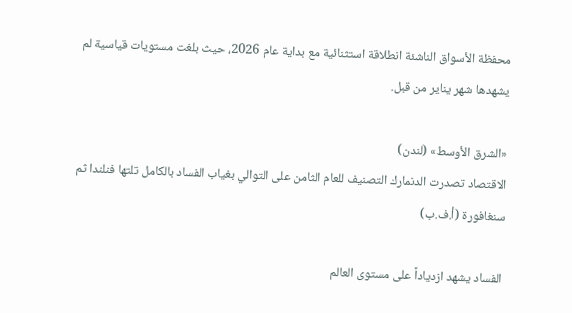محفظة الأسواق الناشئة انطلاقة استثنائية مع بداية عام 2026، حيث بلغت مستويات قياسية لم يشهدها شهر يناير من قبل.

«الشرق الأوسط» (لندن)
الاقتصاد تصدرت الدنمارك التصنيف للعام الثامن على التوالي بغياب الفساد بالكامل تلتها فنلندا ثم سنغافورة (أ.ف.ب)

الفساد يشهد ازدياداً على مستوى العالم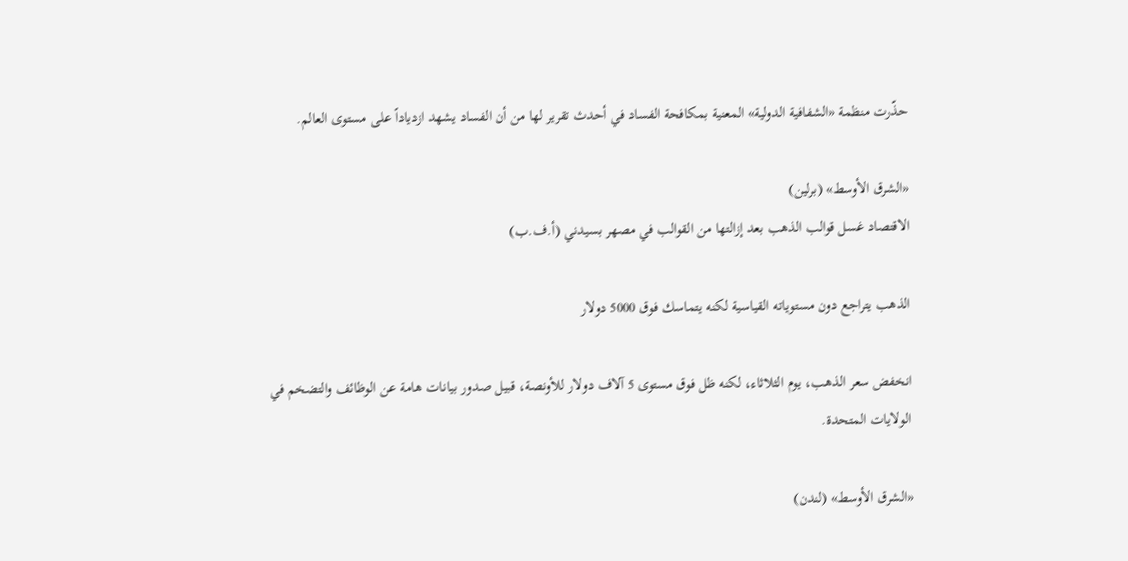حذّرت منظمة «الشفافية الدولية» المعنية بمكافحة الفساد في أحدث تقرير لها من أن الفساد يشهد ازدياداً على مستوى العالم.

«الشرق الأوسط» (برلين)
الاقتصاد غسل قوالب الذهب بعد إزالتها من القوالب في مصهر بسيدني (أ.ف.ب)

الذهب يتراجع دون مستوياته القياسية لكنه يتماسك فوق 5000 دولار

انخفض سعر الذهب، يوم الثلاثاء، لكنه ظل فوق مستوى 5 آلاف دولار للأونصة، قبيل صدور بيانات هامة عن الوظائف والتضخم في الولايات المتحدة.

«الشرق الأوسط» (لندن)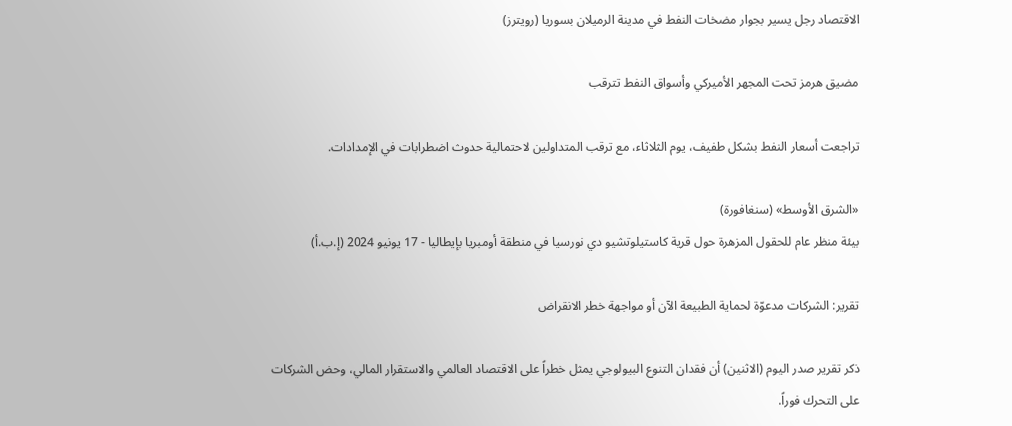الاقتصاد رجل يسير بجوار مضخات النفط في مدينة الرميلان بسوريا (رويترز)

مضيق هرمز تحت المجهر الأميركي وأسواق النفط تترقب

تراجعت أسعار النفط بشكل طفيف، يوم الثلاثاء، مع ترقب المتداولين لاحتمالية حدوث اضطرابات في الإمدادات.

«الشرق الأوسط» (سنغافورة)
بيئة منظر عام للحقول المزهرة حول قرية كاستيلوتشيو دي نورسيا في منطقة أومبريا بإيطاليا - 17 يونيو 2024 (إ.ب.أ)

تقرير: الشركات مدعوّة لحماية الطبيعة الآن أو مواجهة خطر الانقراض

ذكر تقرير صدر اليوم (الاثنين) أن فقدان التنوع البيولوجي يمثل خطراً على الاقتصاد العالمي والاستقرار المالي، وحض الشركات على التحرك فوراً.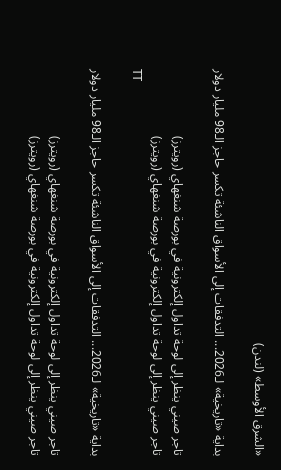«الشرق الأوسط» (لندن)

بداية «تاريخية» لـ2026... التدفقات إلى الأسواق الناشئة تكسر حاجز الـ98 مليار دولار

تاجر صيني ينظر إلى لوحة تداول إلكترونية في بورصة شنغهاي (رويترز)
تاجر صيني ينظر إلى لوحة تداول إلكترونية في بورصة شنغهاي (رويترز)
TT

بداية «تاريخية» لـ2026... التدفقات إلى الأسواق الناشئة تكسر حاجز الـ98 مليار دولار

تاجر صيني ينظر إلى لوحة تداول إلكترونية في بورصة شنغهاي (رويترز)
تاجر صيني ينظر إلى لوحة تداول إلكترونية في بورصة شنغهاي (رويترز)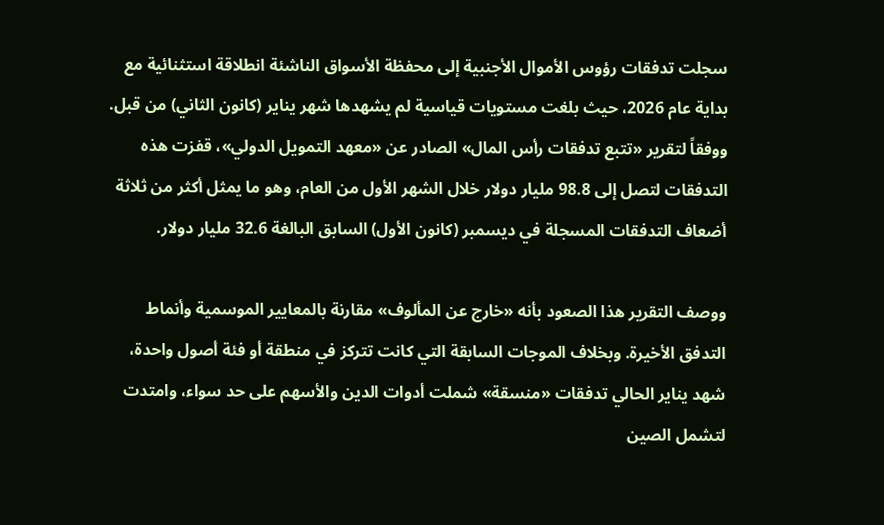سجلت تدفقات رؤوس الأموال الأجنبية إلى محفظة الأسواق الناشئة انطلاقة استثنائية مع بداية عام 2026، حيث بلغت مستويات قياسية لم يشهدها شهر يناير (كانون الثاني) من قبل. ووفقاً لتقرير «تتبع تدفقات رأس المال» الصادر عن «معهد التمويل الدولي»، قفزت هذه التدفقات لتصل إلى 98.8 مليار دولار خلال الشهر الأول من العام، وهو ما يمثل أكثر من ثلاثة أضعاف التدفقات المسجلة في ديسمبر (كانون الأول) السابق البالغة 32.6 مليار دولار.

ووصف التقرير هذا الصعود بأنه «خارج عن المألوف» مقارنة بالمعايير الموسمية وأنماط التدفق الأخيرة. وبخلاف الموجات السابقة التي كانت تتركز في منطقة أو فئة أصول واحدة، شهد يناير الحالي تدفقات «منسقة» شملت أدوات الدين والأسهم على حد سواء، وامتدت لتشمل الصين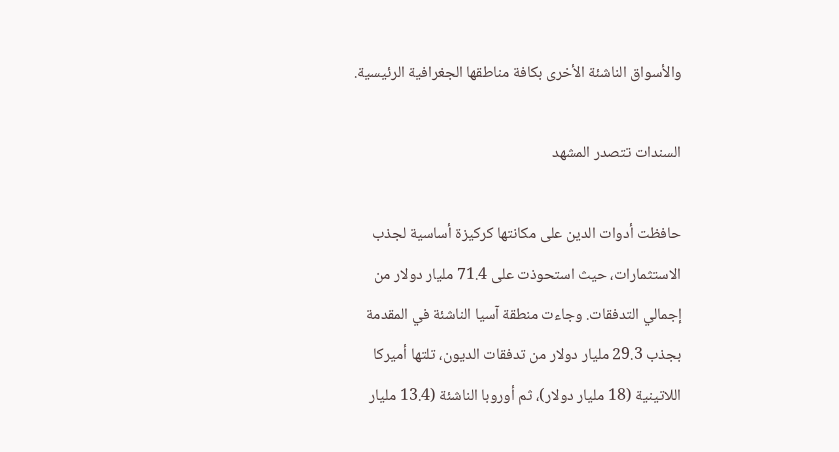والأسواق الناشئة الأخرى بكافة مناطقها الجغرافية الرئيسية.

السندات تتصدر المشهد

حافظت أدوات الدين على مكانتها كركيزة أساسية لجذب الاستثمارات، حيث استحوذت على 71.4 مليار دولار من إجمالي التدفقات. وجاءت منطقة آسيا الناشئة في المقدمة بجذب 29.3 مليار دولار من تدفقات الديون، تلتها أميركا اللاتينية (18 مليار دولار)، ثم أوروبا الناشئة (13.4 مليار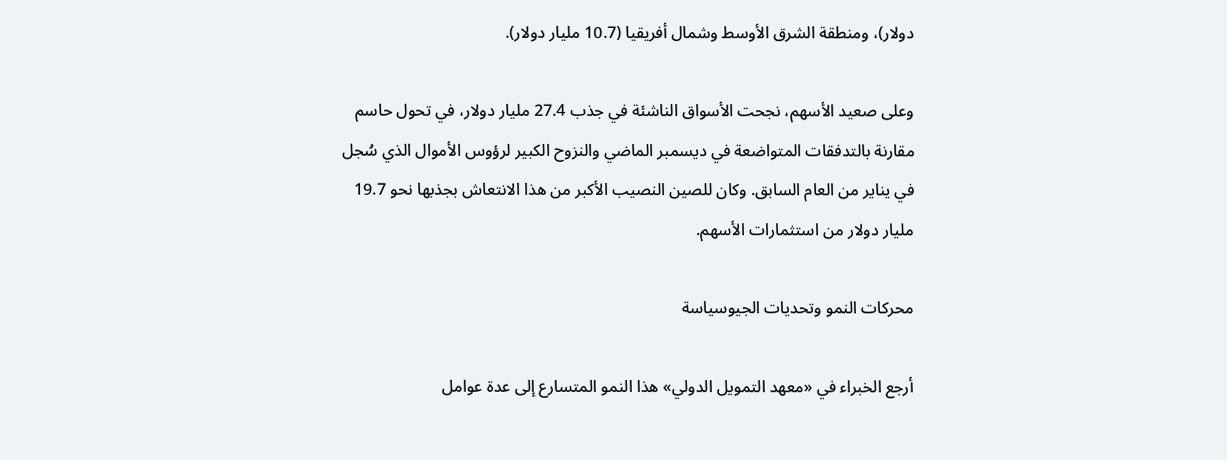دولار)، ومنطقة الشرق الأوسط وشمال أفريقيا (10.7 مليار دولار).

وعلى صعيد الأسهم، نجحت الأسواق الناشئة في جذب 27.4 مليار دولار، في تحول حاسم مقارنة بالتدفقات المتواضعة في ديسمبر الماضي والنزوح الكبير لرؤوس الأموال الذي سُجل في يناير من العام السابق. وكان للصين النصيب الأكبر من هذا الانتعاش بجذبها نحو 19.7 مليار دولار من استثمارات الأسهم.

محركات النمو وتحديات الجيوسياسة

أرجع الخبراء في «معهد التمويل الدولي» هذا النمو المتسارع إلى عدة عوامل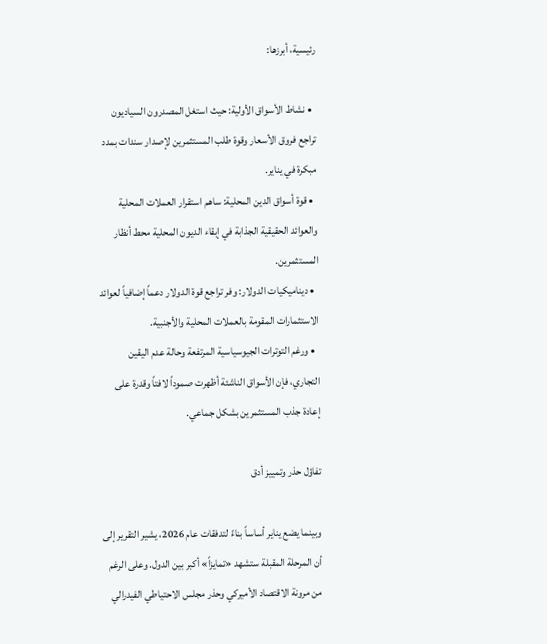رئيسية، أبرزها:

  • نشاط الأسواق الأولية: حيث استغل المصدرون السياديون تراجع فروق الأسعار وقوة طلب المستثمرين لإصدار سندات بمدد مبكرة في يناير.
  • قوة أسواق الدين المحلية: ساهم استقرار العملات المحلية والعوائد الحقيقية الجذابة في إبقاء الديون المحلية محط أنظار المستثمرين.
  • ديناميكيات الدولار: وفر تراجع قوة الدولار دعماً إضافياً لعوائد الاستثمارات المقومة بالعملات المحلية والأجنبية.
  • ورغم التوترات الجيوسياسية المرتفعة وحالة عدم اليقين التجاري، فإن الأسواق الناشئة أظهرت صموداً لافتاً وقدرة على إعادة جذب المستثمرين بشكل جماعي.

تفاؤل حذر وتمييز أدق

وبينما يضع يناير أساساً بناءً لتدفقات عام 2026، يشير التقرير إلى أن المرحلة المقبلة ستشهد «تمايزاً» أكبر بين الدول. وعلى الرغم من مرونة الاقتصاد الأميركي وحذر مجلس الاحتياطي الفيدرالي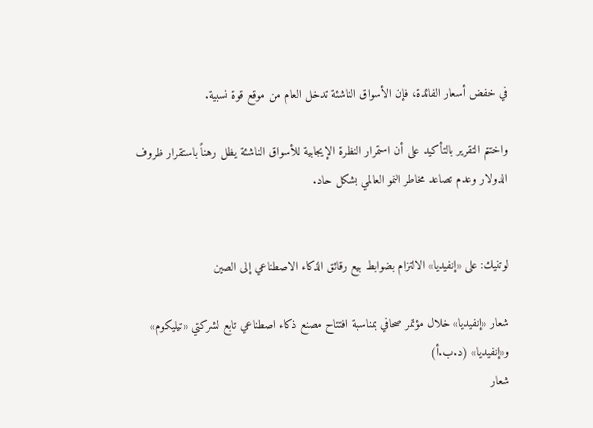في خفض أسعار الفائدة، فإن الأسواق الناشئة تدخل العام من موقع قوة نسبية.

واختتم التقرير بالتأكيد على أن استمرار النظرة الإيجابية للأسواق الناشئة يظل رهناً باستقرار ظروف الدولار وعدم تصاعد مخاطر النمو العالمي بشكل حاد.


لوتنيك: على «إنفيديا» الالتزام بضوابط بيع رقائق الذكاء الاصطناعي إلى الصين

شعار «إنفيديا» خلال مؤتمر صحافي بمناسبة افتتاح مصنع ذكاء اصطناعي تابع لشركتي «تيليكوم» و«إنفيديا» (د.ب.أ)
شعار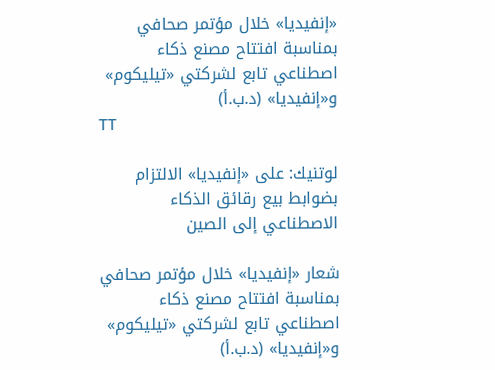«إنفيديا» خلال مؤتمر صحافي بمناسبة افتتاح مصنع ذكاء اصطناعي تابع لشركتي «تيليكوم» و«إنفيديا» (د.ب.أ)
TT

لوتنيك: على «إنفيديا» الالتزام بضوابط بيع رقائق الذكاء الاصطناعي إلى الصين

شعار «إنفيديا» خلال مؤتمر صحافي بمناسبة افتتاح مصنع ذكاء اصطناعي تابع لشركتي «تيليكوم» و«إنفيديا» (د.ب.أ)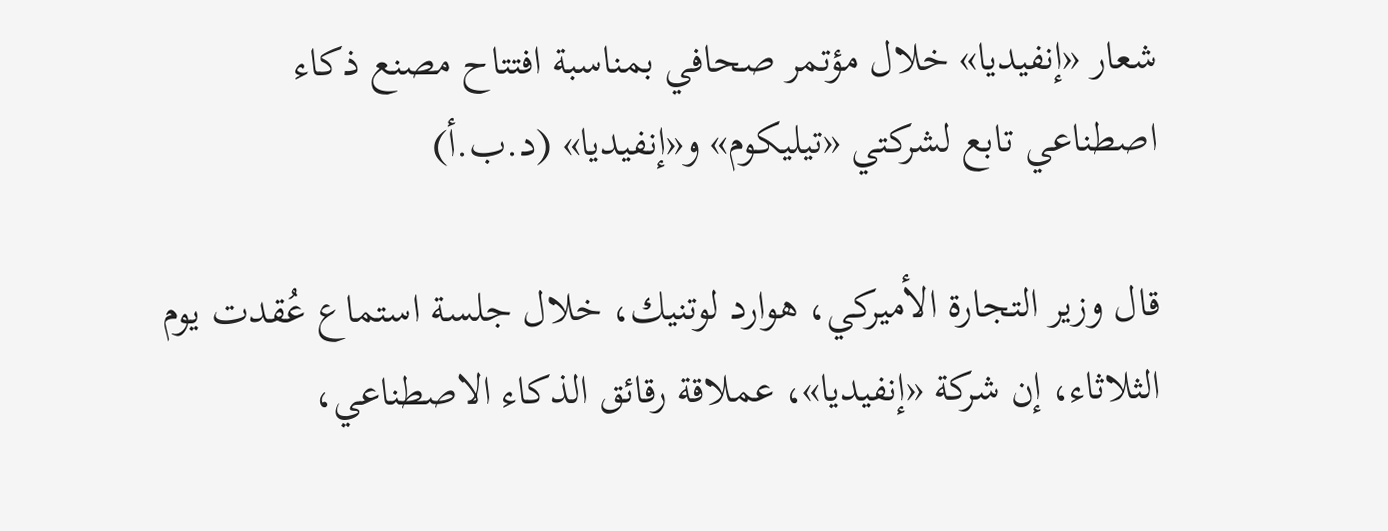شعار «إنفيديا» خلال مؤتمر صحافي بمناسبة افتتاح مصنع ذكاء اصطناعي تابع لشركتي «تيليكوم» و«إنفيديا» (د.ب.أ)

قال وزير التجارة الأميركي، هوارد لوتنيك، خلال جلسة استماع عُقدت يوم الثلاثاء، إن شركة «إنفيديا»، عملاقة رقائق الذكاء الاصطناعي،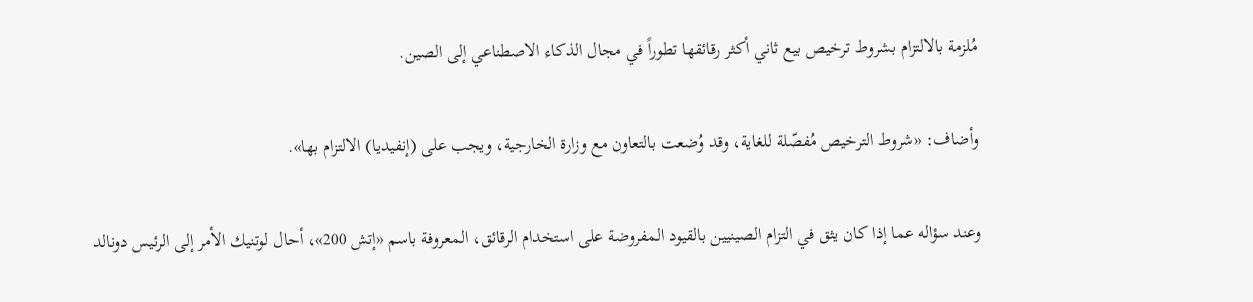مُلزمة بالالتزام بشروط ترخيص بيع ثاني أكثر رقائقها تطوراً في مجال الذكاء الاصطناعي إلى الصين.

وأضاف: «شروط الترخيص مُفصّلة للغاية، وقد وُضعت بالتعاون مع وزارة الخارجية، ويجب على (إنفيديا) الالتزام بها».

وعند سؤاله عما إذا كان يثق في التزام الصينيين بالقيود المفروضة على استخدام الرقائق، المعروفة باسم «إتش 200»، أحال لوتنيك الأمر إلى الرئيس دونالد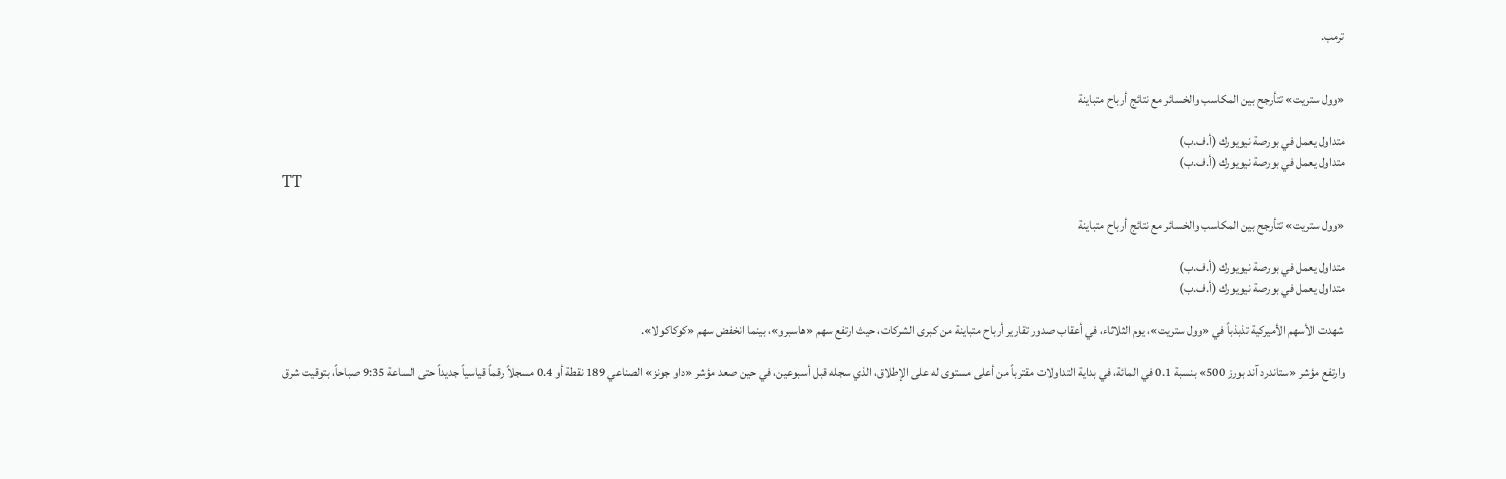ترمب.


«وول ستريت» تتأرجح بين المكاسب والخسائر مع نتائج أرباح متباينة

متداول يعمل في بورصة نيويورك (أ.ف.ب)
متداول يعمل في بورصة نيويورك (أ.ف.ب)
TT

«وول ستريت» تتأرجح بين المكاسب والخسائر مع نتائج أرباح متباينة

متداول يعمل في بورصة نيويورك (أ.ف.ب)
متداول يعمل في بورصة نيويورك (أ.ف.ب)

شهدت الأسهم الأميركية تذبذباً في «وول ستريت»، يوم الثلاثاء، في أعقاب صدور تقارير أرباح متباينة من كبرى الشركات، حيث ارتفع سهم «هاسبرو»، بينما انخفض سهم «كوكاكولا».

وارتفع مؤشر «ستاندرد آند بورز 500» بنسبة 0.1 في المائة، في بداية التداولات مقترباً من أعلى مستوى له على الإطلاق، الذي سجله قبل أسبوعين، في حين صعد مؤشر «داو جونز» الصناعي 189 نقطة أو 0.4 مسجلاً رقماً قياسياً جديداً حتى الساعة 9:35 صباحاً، بتوقيت شرق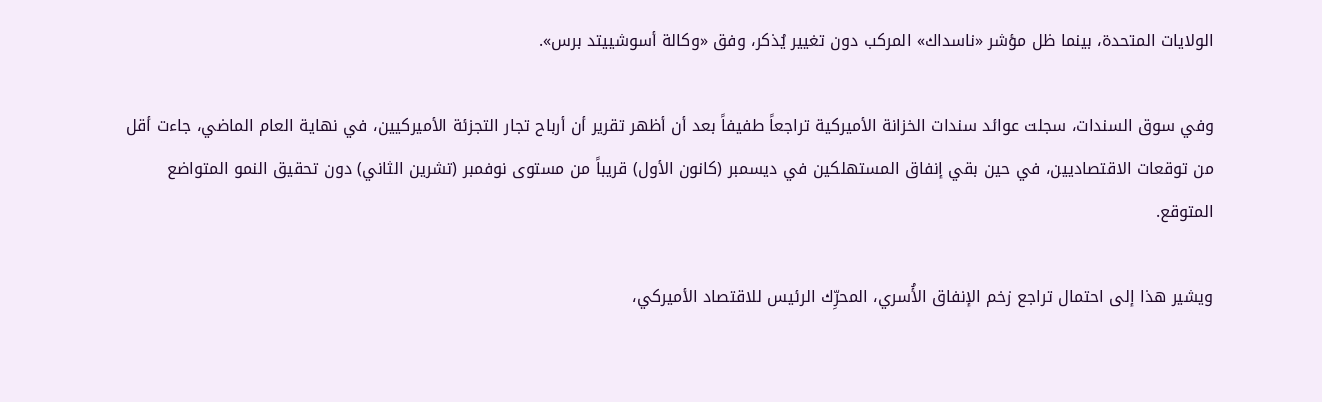الولايات المتحدة، بينما ظل مؤشر «ناسداك» المركب دون تغيير يُذكر، وفق «وكالة أسوشييتد برس».

وفي سوق السندات، سجلت عوائد سندات الخزانة الأميركية تراجعاً طفيفاً بعد أن أظهر تقرير أن أرباح تجار التجزئة الأميركيين، في نهاية العام الماضي، جاءت أقل من توقعات الاقتصاديين، في حين بقي إنفاق المستهلكين في ديسمبر (كانون الأول) قريباً من مستوى نوفمبر (تشرين الثاني) دون تحقيق النمو المتواضع المتوقع.

ويشير هذا إلى احتمال تراجع زخم الإنفاق الأُسري، المحرِّك الرئيس للاقتصاد الأميركي،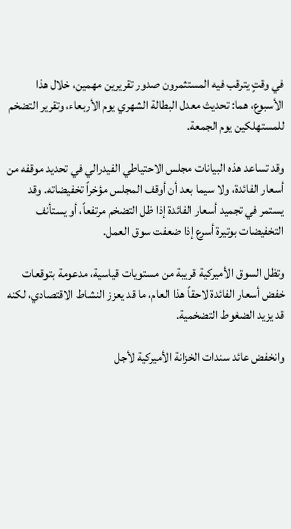في وقتٍ يترقب فيه المستثمرون صدور تقريرين مهمين، خلال هذا الأسبوع، هما: تحديث معدل البطالة الشهري يوم الأربعاء، وتقرير التضخم للمستهلكين يوم الجمعة.

وقد تساعد هذه البيانات مجلس الاحتياطي الفيدرالي في تحديد موقفه من أسعار الفائدة، ولا سيما بعد أن أوقف المجلس مؤخراً تخفيضاته. وقد يستمر في تجميد أسعار الفائدة إذا ظل التضخم مرتفعاً، أو يستأنف التخفيضات بوتيرة أسرع إذا ضعفت سوق العمل.

وتظل السوق الأميركية قريبة من مستويات قياسية، مدعومة بتوقعات خفض أسعار الفائدة لاحقاً هذا العام، ما قد يعزز النشاط الاقتصادي، لكنه قد يزيد الضغوط التضخمية.

وانخفض عائد سندات الخزانة الأميركية لأجل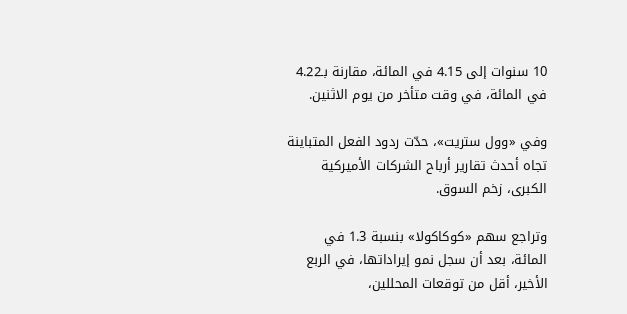10 سنوات إلى 4.15 في المائة، مقارنة بـ4.22 في المائة، في وقت متأخر من يوم الاثنين.

وفي «وول ستريت»، حدّت ردود الفعل المتباينة تجاه أحدث تقارير أرباح الشركات الأميركية الكبرى، زخم السوق.

وتراجع سهم «كوكاكولا» بنسبة 1.3 في المائة، بعد أن سجل نمو إيراداتها، في الربع الأخير، أقل من توقعات المحللين،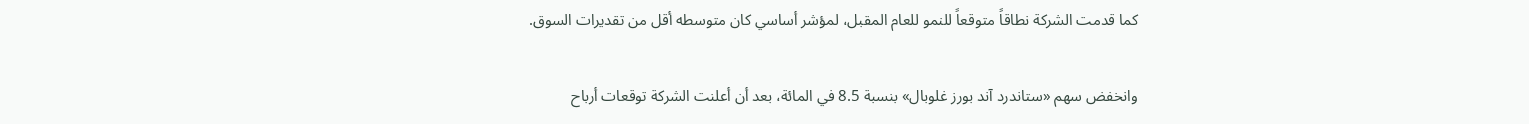كما قدمت الشركة نطاقاً متوقعاً للنمو للعام المقبل، لمؤشر أساسي كان متوسطه أقل من تقديرات السوق.

وانخفض سهم «ستاندرد آند بورز غلوبال» بنسبة 8.5 في المائة، بعد أن أعلنت الشركة توقعات أرباح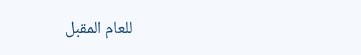للعام المقبل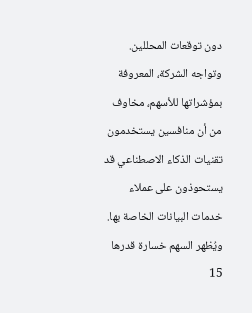دون توقعات المحللين. وتواجه الشركة، المعروفة بمؤشراتها للأسهم، مخاوف من أن منافسين يستخدمون تقنيات الذكاء الاصطناعي قد يستحوذون على عملاء خدمات البيانات الخاصة بها. ويُظهر السهم خسارة قدرها 15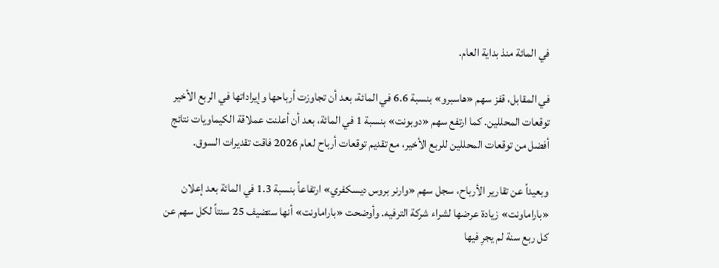في المائة منذ بداية العام.

في المقابل، قفز سهم «هاسبرو» بنسبة 6.6 في المائة، بعد أن تجاوزت أرباحها وإيراداتها في الربع الأخير توقعات المحللين. كما ارتفع سهم «دوبونت» بنسبة 1 في المائة، بعد أن أعلنت عملاقة الكيماويات نتائج أفضل من توقعات المحللين للربع الأخير، مع تقديم توقعات أرباح لعام 2026 فاقت تقديرات السوق.

وبعيداً عن تقارير الأرباح، سجل سهم «وارنر بروس ديسكفري» ارتفاعاً بنسبة 1.3 في المائة بعد إعلان «باراماونت» زيادة عرضها لشراء شركة الترفيه. وأوضحت «باراماونت» أنها ستضيف 25 سنتاً لكل سهم عن كل ربع سنة لم يجرِ فيها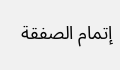إتمام الصفقة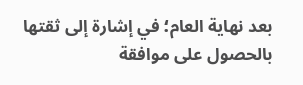بعد نهاية العام؛ في إشارة إلى ثقتها بالحصول على موافقة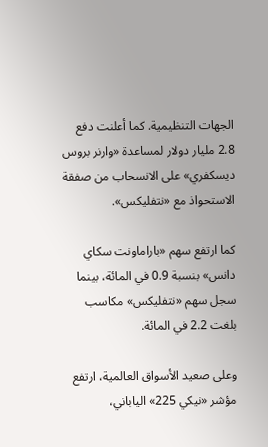الجهات التنظيمية. كما أعلنت دفع 2.8 مليار دولار لمساعدة «وارنر بروس ديسكفري» على الانسحاب من صفقة الاستحواذ مع «نتفليكس».

كما ارتفع سهم «باراماونت سكاي دانس» بنسبة 0.9 في المائة، بينما سجل سهم «نتفليكس» مكاسب بلغت 2.2 في المائة.

وعلى صعيد الأسواق العالمية، ارتفع مؤشر «نيكي 225» الياباني،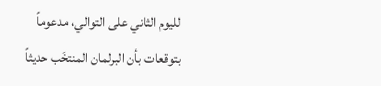لليوم الثاني على التوالي، مدعوماً بتوقعات بأن البرلمان المنتخَب حديثاً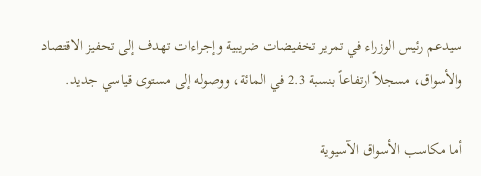سيدعم رئيس الوزراء في تمرير تخفيضات ضريبية وإجراءات تهدف إلى تحفيز الاقتصاد والأسواق، مسجلاً ارتفاعاً بنسبة 2.3 في المائة، ووصوله إلى مستوى قياسي جديد.

أما مكاسب الأسواق الآسيوية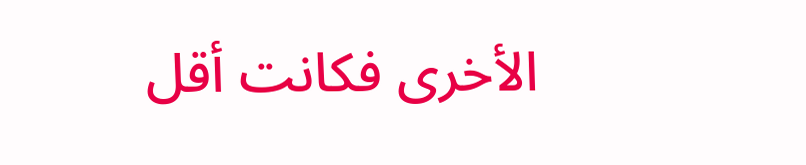الأخرى فكانت أقل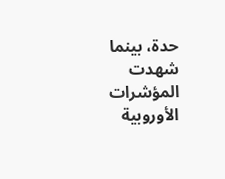حدة، بينما شهدت المؤشرات الأوروبية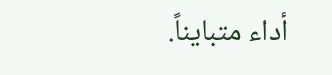أداء متبايناً.